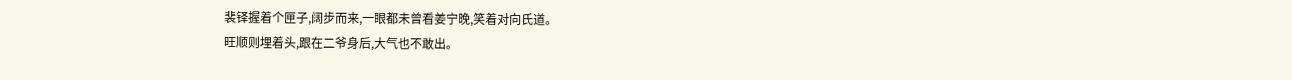裴铎握着个匣子,阔步而来,一眼都未曾看姜宁晚,笑着对向氏道。
旺顺则埋着头,跟在二爷身后,大气也不敢出。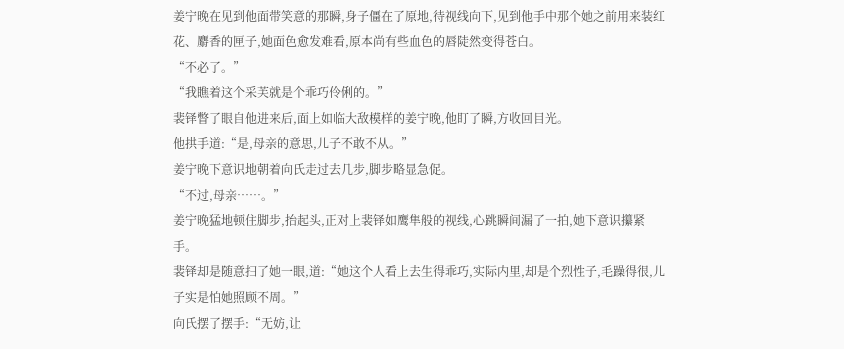姜宁晚在见到他面带笑意的那瞬,身子僵在了原地,待视线向下,见到他手中那个她之前用来装红花、麝香的匣子,她面色愈发难看,原本尚有些血色的唇陡然变得苍白。
“不必了。”
“我瞧着这个采芙就是个乖巧伶俐的。”
裴铎瞥了眼自他进来后,面上如临大敌模样的姜宁晚,他盯了瞬,方收回目光。
他拱手道:“是,母亲的意思,儿子不敢不从。”
姜宁晚下意识地朝着向氏走过去几步,脚步略显急促。
“不过,母亲……。”
姜宁晚猛地顿住脚步,抬起头,正对上裴铎如鹰隼般的视线,心跳瞬间漏了一拍,她下意识攥紧手。
裴铎却是随意扫了她一眼,道:“她这个人看上去生得乖巧,实际内里,却是个烈性子,毛躁得很,儿子实是怕她照顾不周。”
向氏摆了摆手:“无妨,让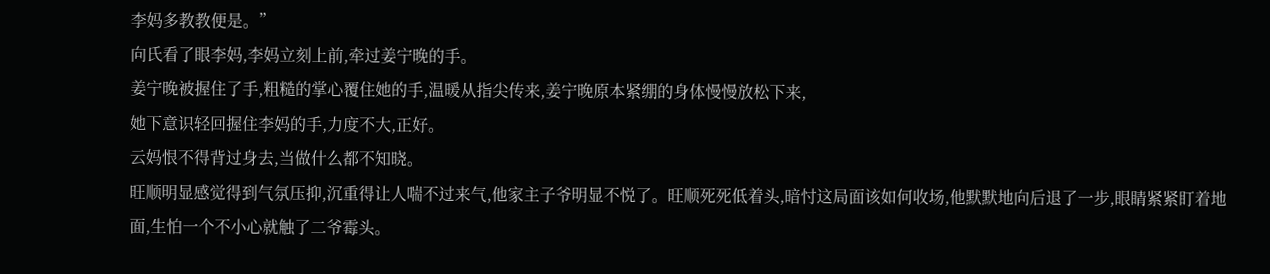李妈多教教便是。”
向氏看了眼李妈,李妈立刻上前,牵过姜宁晚的手。
姜宁晚被握住了手,粗糙的掌心覆住她的手,温暖从指尖传来,姜宁晚原本紧绷的身体慢慢放松下来,
她下意识轻回握住李妈的手,力度不大,正好。
云妈恨不得背过身去,当做什么都不知晓。
旺顺明显感觉得到气氛压抑,沉重得让人喘不过来气,他家主子爷明显不悦了。旺顺死死低着头,暗忖这局面该如何收场,他默默地向后退了一步,眼睛紧紧盯着地面,生怕一个不小心就触了二爷霉头。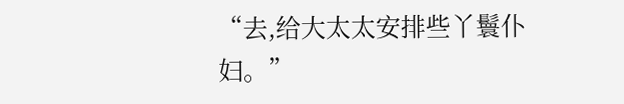“去,给大太太安排些丫鬟仆妇。”